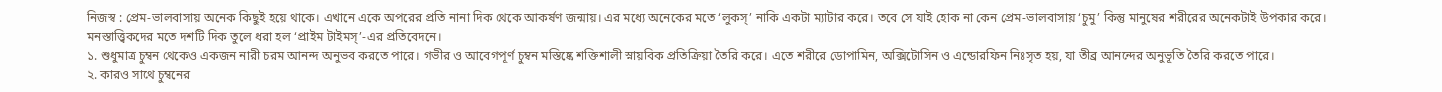নিজস্ব : প্রেম-ভালবাসায় অনেক কিছুই হয়ে থাকে। এখানে একে অপরের প্রতি নানা দিক থেকে আকর্ষণ জন্মায়। এর মধ্যে অনেকের মতে ‘লুকস্’ নাকি একটা ম্যাটার করে। তবে সে যাই হোক না কেন প্রেম-ভালবাসায় ‘চুমু’ কিন্তু মানুষের শরীরের অনেকটাই উপকার করে। মনস্তাত্ত্বিকদের মতে দশটি দিক তুলে ধরা হল ‘প্রাইম টাইমস্’-এর প্রতিবেদনে।
১. শুধুমাত্র চুম্বন থেকেও একজন নারী চরম আনন্দ অনুভব করতে পারে। গভীর ও আবেগপূর্ণ চুম্বন মস্তিষ্কে শক্তিশালী স্নায়বিক প্রতিক্রিয়া তৈরি করে। এতে শরীরে ডোপামিন, অক্সিটোসিন ও এন্ডোরফিন নিঃসৃত হয়, যা তীব্র আনন্দের অনুভূতি তৈরি করতে পারে।
২. কারও সাথে চুম্বনের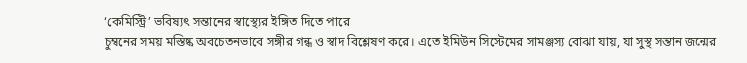‘কেমিস্ট্রি’ ভবিষ্যৎ সন্তানের স্বাস্থ্যের ইঙ্গিত দিতে পারে
চুম্বনের সময় মস্তিষ্ক অবচেতনভাবে সঙ্গীর গন্ধ ও স্বাদ বিশ্লেষণ করে। এতে ইমিউন সিস্টেমের সামঞ্জস্য বোঝা যায়, যা সুস্থ সন্তান জন্মের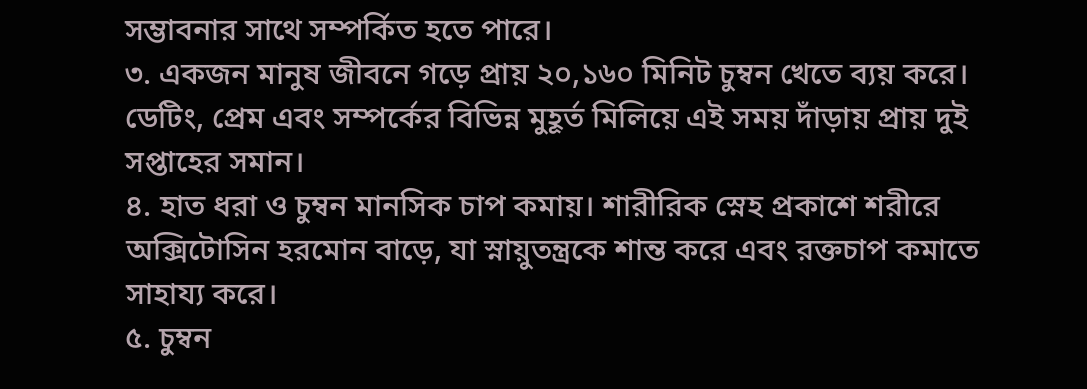সম্ভাবনার সাথে সম্পর্কিত হতে পারে।
৩. একজন মানুষ জীবনে গড়ে প্রায় ২০,১৬০ মিনিট চুম্বন খেতে ব্যয় করে।
ডেটিং, প্রেম এবং সম্পর্কের বিভিন্ন মুহূর্ত মিলিয়ে এই সময় দাঁড়ায় প্রায় দুই সপ্তাহের সমান।
৪. হাত ধরা ও চুম্বন মানসিক চাপ কমায়। শারীরিক স্নেহ প্রকাশে শরীরে অক্সিটোসিন হরমোন বাড়ে, যা স্নায়ুতন্ত্রকে শান্ত করে এবং রক্তচাপ কমাতে সাহায্য করে।
৫. চুম্বন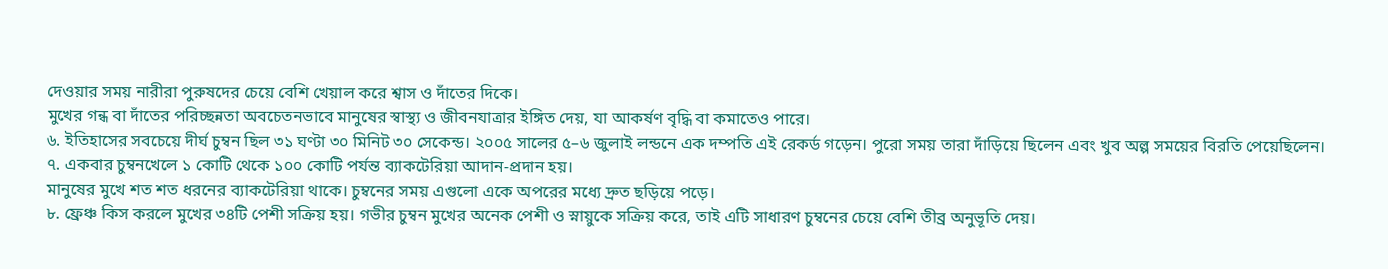দেওয়ার সময় নারীরা পুরুষদের চেয়ে বেশি খেয়াল করে শ্বাস ও দাঁতের দিকে।
মুখের গন্ধ বা দাঁতের পরিচ্ছন্নতা অবচেতনভাবে মানুষের স্বাস্থ্য ও জীবনযাত্রার ইঙ্গিত দেয়, যা আকর্ষণ বৃদ্ধি বা কমাতেও পারে।
৬. ইতিহাসের সবচেয়ে দীর্ঘ চুম্বন ছিল ৩১ ঘণ্টা ৩০ মিনিট ৩০ সেকেন্ড। ২০০৫ সালের ৫–৬ জুলাই লন্ডনে এক দম্পতি এই রেকর্ড গড়েন। পুরো সময় তারা দাঁড়িয়ে ছিলেন এবং খুব অল্প সময়ের বিরতি পেয়েছিলেন।
৭. একবার চুম্বনখেলে ১ কোটি থেকে ১০০ কোটি পর্যন্ত ব্যাকটেরিয়া আদান-প্রদান হয়।
মানুষের মুখে শত শত ধরনের ব্যাকটেরিয়া থাকে। চুম্বনের সময় এগুলো একে অপরের মধ্যে দ্রুত ছড়িয়ে পড়ে।
৮. ফ্রেঞ্চ কিস করলে মুখের ৩৪টি পেশী সক্রিয় হয়। গভীর চুম্বন মুখের অনেক পেশী ও স্নায়ুকে সক্রিয় করে, তাই এটি সাধারণ চুম্বনের চেয়ে বেশি তীব্র অনুভূতি দেয়।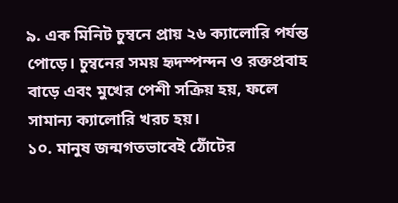৯. এক মিনিট চুম্বনে প্রায় ২৬ ক্যালোরি পর্যন্ত পোড়ে। চুম্বনের সময় হৃদস্পন্দন ও রক্তপ্রবাহ বাড়ে এবং মুখের পেশী সক্রিয় হয়, ফলে সামান্য ক্যালোরি খরচ হয়।
১০. মানুষ জন্মগতভাবেই ঠোঁটের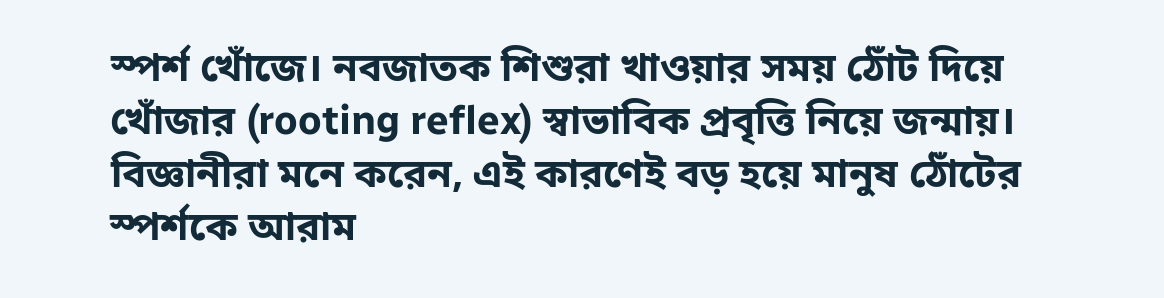স্পর্শ খোঁজে। নবজাতক শিশুরা খাওয়ার সময় ঠোঁট দিয়ে খোঁজার (rooting reflex) স্বাভাবিক প্রবৃত্তি নিয়ে জন্মায়। বিজ্ঞানীরা মনে করেন, এই কারণেই বড় হয়ে মানুষ ঠোঁটের স্পর্শকে আরাম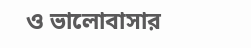ও ভালোবাসার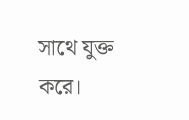সাথে যুক্ত করে।